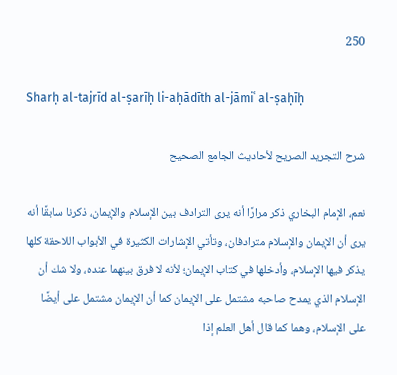250

Sharḥ al-tajrīd al-ṣarīḥ li-aḥādīth al-jāmiʿ al-ṣaḥīḥ

شرح التجريد الصريح لأحاديث الجامع الصحيح

نعم، الإمام البخاري ذكر مرارًا أنه يرى الترادف بين الإسلام والإيمان، ذكرنا سابقًا أنه يرى أن الإيمان والإسلام مترادفان، وتأتي الإشارات الكثيرة في الأبواب اللاحقة كلها يذكر فيها الإسلام، وأدخلها في كتاب الإيمان؛ لأنه لا فرق بينهما عنده، ولا شك أن الإسلام الذي يمدح صاحبه مشتمل على الإيمان كما أن الإيمان مشتمل على أيضًا على الإسلام، وهما كما قال أهل العلم إذا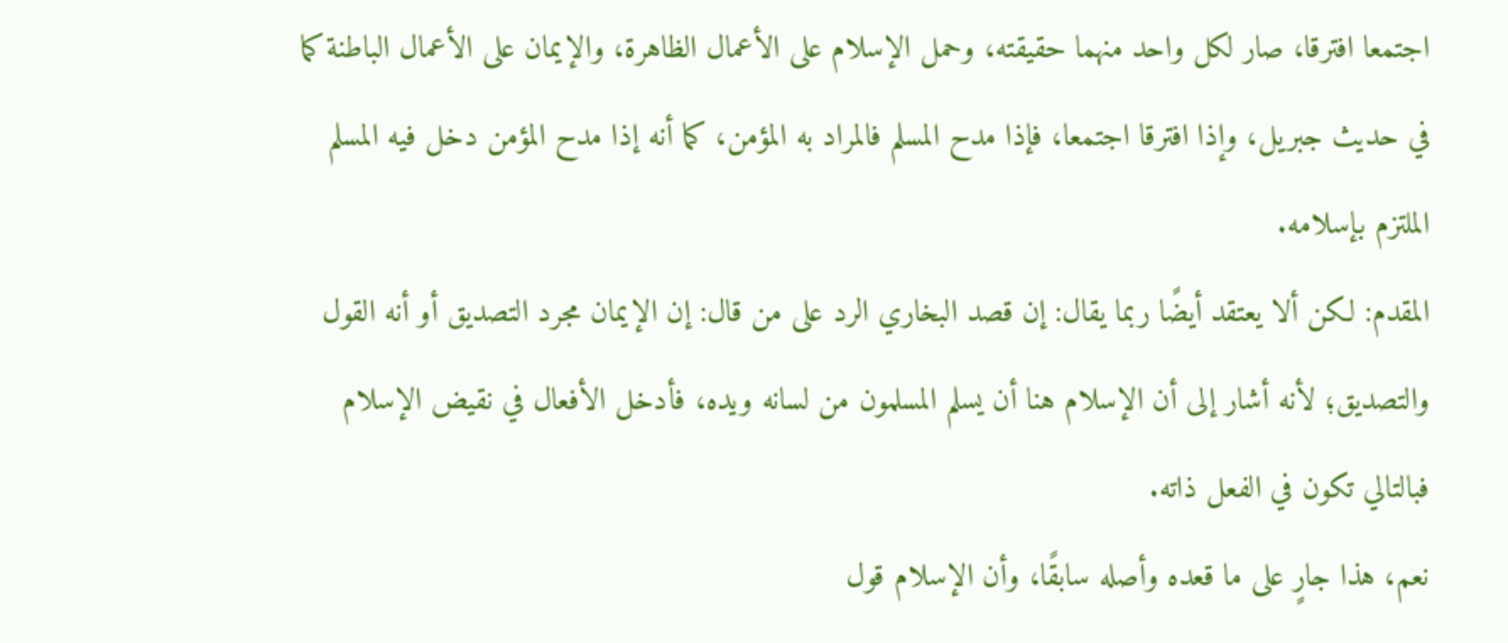اجتمعا افترقا، صار لكل واحد منهما حقيقته، وحمل الإسلام على الأعمال الظاهرة، والإيمان على الأعمال الباطنة كما في حديث جبريل، وإذا افترقا اجتمعا، فإذا مدح المسلم فالمراد به المؤمن، كما أنه إذا مدح المؤمن دخل فيه المسلم الملتزم بإسلامه.
المقدم: لكن ألا يعتقد أيضًا ربما يقال: إن قصد البخاري الرد على من قال: إن الإيمان مجرد التصديق أو أنه القول والتصديق؛ لأنه أشار إلى أن الإسلام هنا أن يسلم المسلمون من لسانه ويده، فأدخل الأفعال في نقيض الإسلام فبالتالي تكون في الفعل ذاته.
نعم، هذا جارٍ على ما قعده وأصله سابقًا، وأن الإسلام قول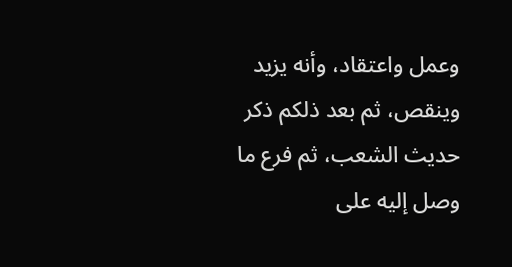وعمل واعتقاد، وأنه يزيد وينقص، ثم بعد ذلكم ذكر حديث الشعب، ثم فرع ما وصل إليه على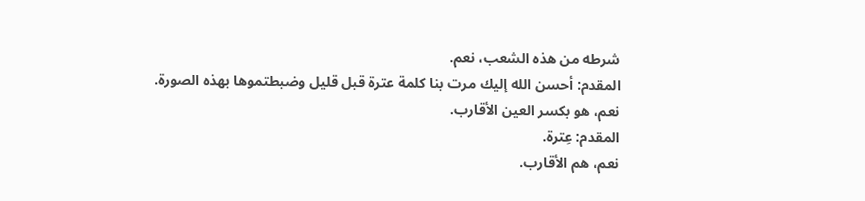شرطه من هذه الشعب، نعم.
المقدم: أحسن الله إليك مرت بنا كلمة عترة قبل قليل وضبطتموها بهذه الصورة.
نعم، هو بكسر العين الأقارب.
المقدم: عِترة.
نعم، هم الأقارب.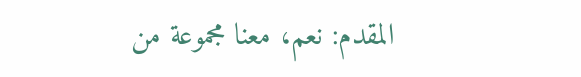المقدم: نعم، معنا مجموعة من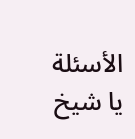الأسئلة يا شيخ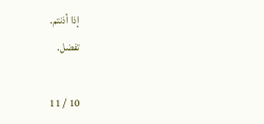إذا أذنتم.
تفضل.

10 / 11